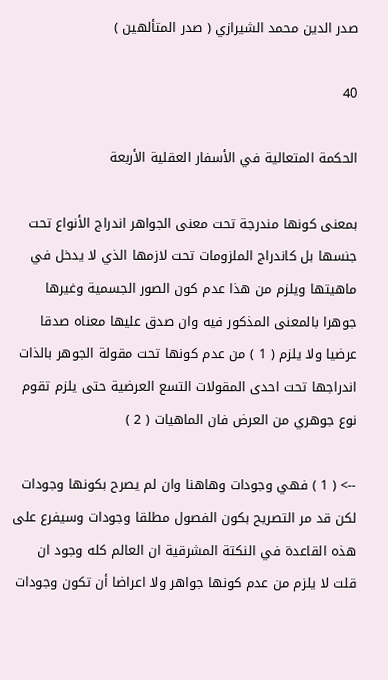صدر الدين محمد الشيرازي ( صدر المتألهين )

40

الحكمة المتعالية في الأسفار العقلية الأربعة

بمعنى كونها مندرجة تحت معنى الجواهر اندراج الأنواع تحت جنسها بل كاندراج الملزومات تحت لازمها الذي لا يدخل في ماهيتها ويلزم من هذا عدم كون الصور الجسمية وغيرها جوهرا بالمعنى المذكور فيه وان صدق عليها معناه صدقا عرضيا ولا يلزم ( 1 ) من عدم كونها تحت مقولة الجوهر بالذات اندراجها تحت احدى المقولات التسع العرضية حتى يلزم تقوم نوع جوهري من العرض فان الماهيات ( 2 )

--> ( 1 ) فهي وجودات وهاهنا وان لم يصرح بكونها وجودات لكن قد مر التصريح بكون الفصول مطلقا وجودات وسيفرع على هذه القاعدة في النكتة المشرقية ان العالم كله وجود ان قلت لا يلزم من عدم كونها جواهر ولا اعراضا أن تكون وجودات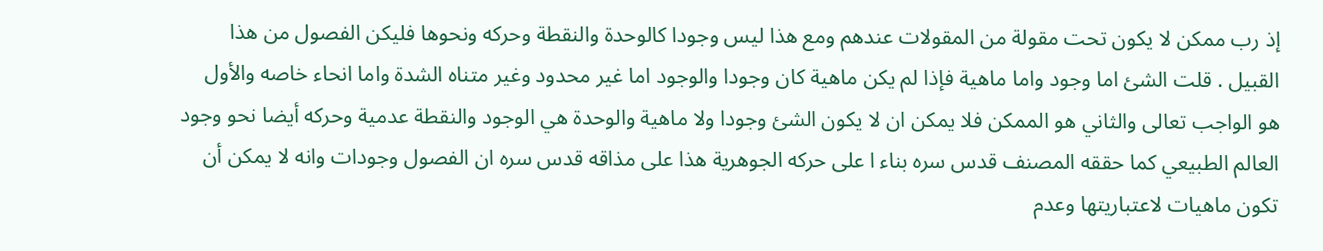إذ رب ممكن لا يكون تحت مقولة من المقولات عندهم ومع هذا ليس وجودا كالوحدة والنقطة وحركه ونحوها فليكن الفصول من هذا القبيل . قلت الشئ اما وجود واما ماهية فإذا لم يكن ماهية كان وجودا والوجود اما غير محدود وغير متناه الشدة واما انحاء خاصه والأول هو الواجب تعالى والثاني هو الممكن فلا يمكن ان لا يكون الشئ وجودا ولا ماهية والوحدة هي الوجود والنقطة عدمية وحركه أيضا نحو وجود العالم الطبيعي كما حققه المصنف قدس سره بناء ا على حركه الجوهرية هذا على مذاقه قدس سره ان الفصول وجودات وانه لا يمكن أن تكون ماهيات لاعتباريتها وعدم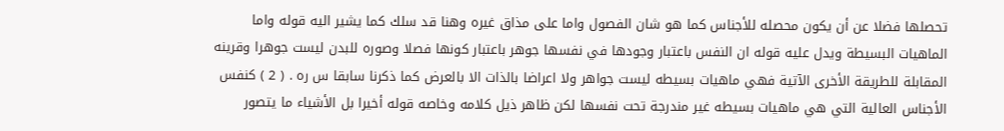تحصلها فضلا عن أن يكون محصله للأجناس كما هو شان الفصول واما على مذاق غيره وهنا قد سلك كما يشير اليه قوله واما الماهيات البسيطة ويدل عليه قوله ان النفس باعتبار وجودها في نفسها جوهر باعتبار كونها فصلا وصوره للبدن ليست جوهرا وقرينه المقابلة للطريقة الأخرى الآتية فهي ماهيات بسيطه ليست جواهر ولا اعراضا بالذات الا بالعرض كما ذكرنا سابقا س ره . ( 2 ) كنفس الأجناس العالية التي هي ماهيات بسيطه غير مندرجة تحت نفسها لكن ظاهر ذيل كلامه وخاصه قوله أخيرا بل الأشياء ما يتصور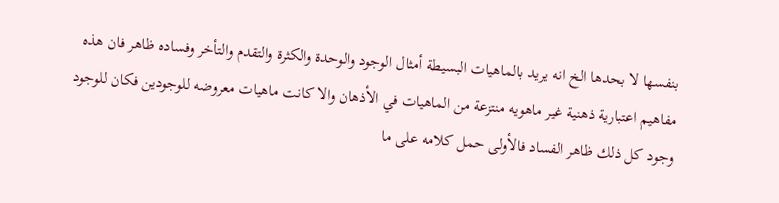بنفسها لا بحدها الخ انه يريد بالماهيات البسيطة أمثال الوجود والوحدة والكثرة والتقدم والتأخر وفساده ظاهر فان هذه مفاهيم اعتبارية ذهنية غير ماهويه منتزعة من الماهيات في الأذهان والا كانت ماهيات معروضه للوجودين فكان للوجود وجود كل ذلك ظاهر الفساد فالأولى حمل كلامه على ما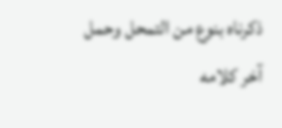ذكرناه بنوع من التمحل وحمل آخر كلامه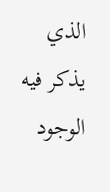الذي يذكر فيه الوجود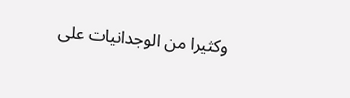وكثيرا من الوجدانيات على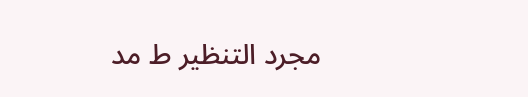مجرد التنظير ط مد